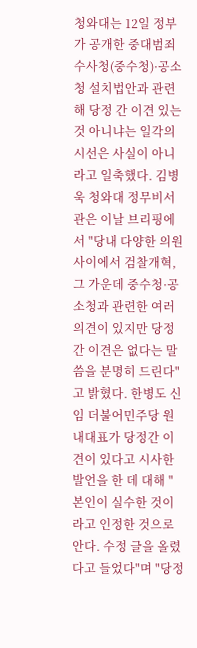청와대는 12일 정부가 공개한 중대범죄수사청(중수청)·공소청 설치법안과 관련해 당정 간 이견 있는 것 아니냐는 일각의 시선은 사실이 아니라고 일축했다. 김병욱 청와대 정무비서관은 이날 브리핑에서 "당내 다양한 의원 사이에서 검찰개혁, 그 가운데 중수청·공소청과 관련한 여러 의견이 있지만 당정 간 이견은 없다는 말씀을 분명히 드린다"고 밝혔다. 한병도 신임 더불어민주당 원내대표가 당정간 이견이 있다고 시사한 발언을 한 데 대해 "본인이 실수한 것이라고 인정한 것으로 안다. 수정 글을 올렸다고 들었다"며 "당정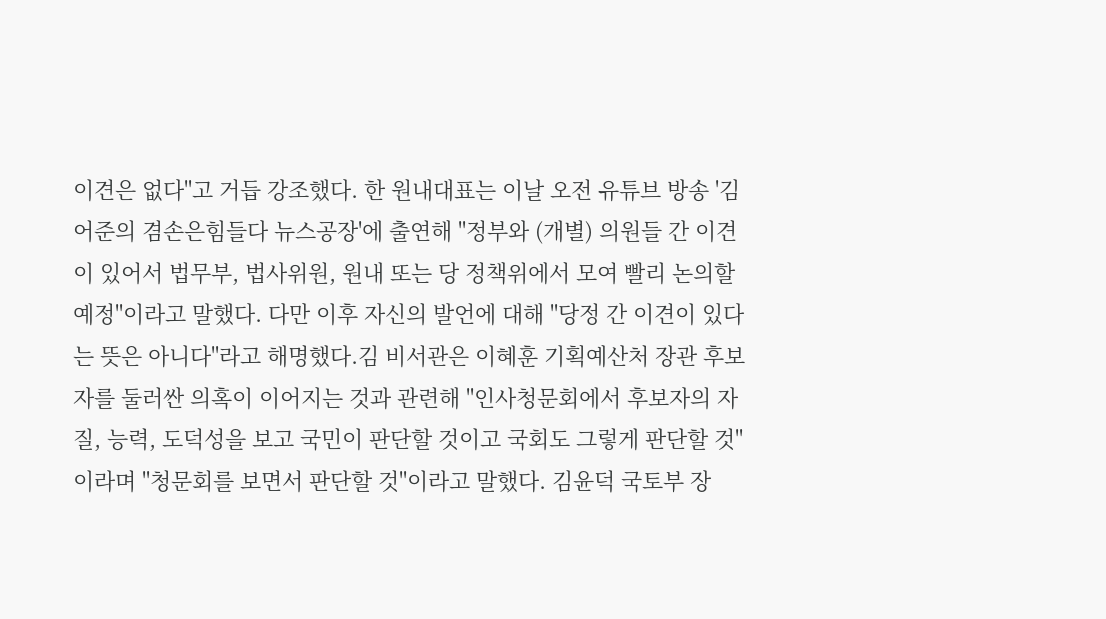이견은 없다"고 거듭 강조했다. 한 원내대표는 이날 오전 유튜브 방송 '김어준의 겸손은힘들다 뉴스공장'에 출연해 "정부와 (개별) 의원들 간 이견이 있어서 법무부, 법사위원, 원내 또는 당 정책위에서 모여 빨리 논의할 예정"이라고 말했다. 다만 이후 자신의 발언에 대해 "당정 간 이견이 있다는 뜻은 아니다"라고 해명했다.김 비서관은 이혜훈 기획예산처 장관 후보자를 둘러싼 의혹이 이어지는 것과 관련해 "인사청문회에서 후보자의 자질, 능력, 도덕성을 보고 국민이 판단할 것이고 국회도 그렇게 판단할 것"이라며 "청문회를 보면서 판단할 것"이라고 말했다. 김윤덕 국토부 장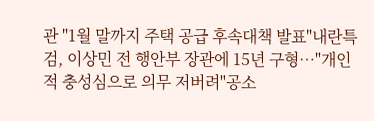관 "1월 말까지 주택 공급 후속대책 발표"내란특검, 이상민 전 행안부 장관에 15년 구형…"개인적 충성심으로 의무 저버려"공소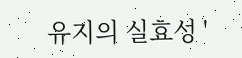유지의 실효성 '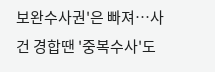보완수사권'은 빠져…사건 경합땐 '중복수사'도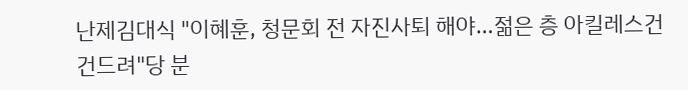난제김대식 "이혜훈, 청문회 전 자진사퇴 해야…젊은 층 아킬레스건 건드려"당 분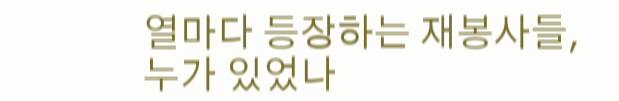열마다 등장하는 재봉사들, 누가 있었나